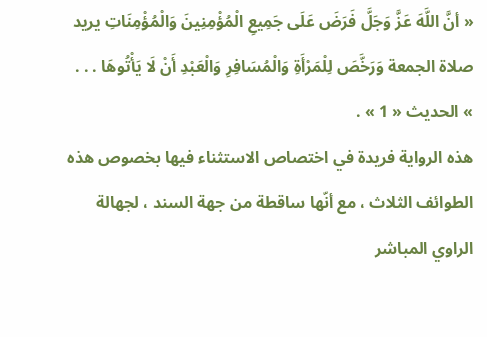« أنَّ اللَّهَ عَزَّ وَجَلَّ فَرَضَ عَلَى جَمِيعِ الْمُؤْمِنِينَ وَالْمُؤْمِنَاتِ يريد صلاة الجمعة وَرَخَّصَ لِلْمَرْأَةِ وَالْمُسَافِرِ وَالْعَبْدِ أَنْ لَا يَأْتُوهَا . . . » الحديث « 1 » .
هذه الرواية فريدة في اختصاص الاستثناء فيها بخصوص هذه الطوائف الثلاث ، مع أنّها ساقطة من جهة السند ، لجهالة الراوي المباشر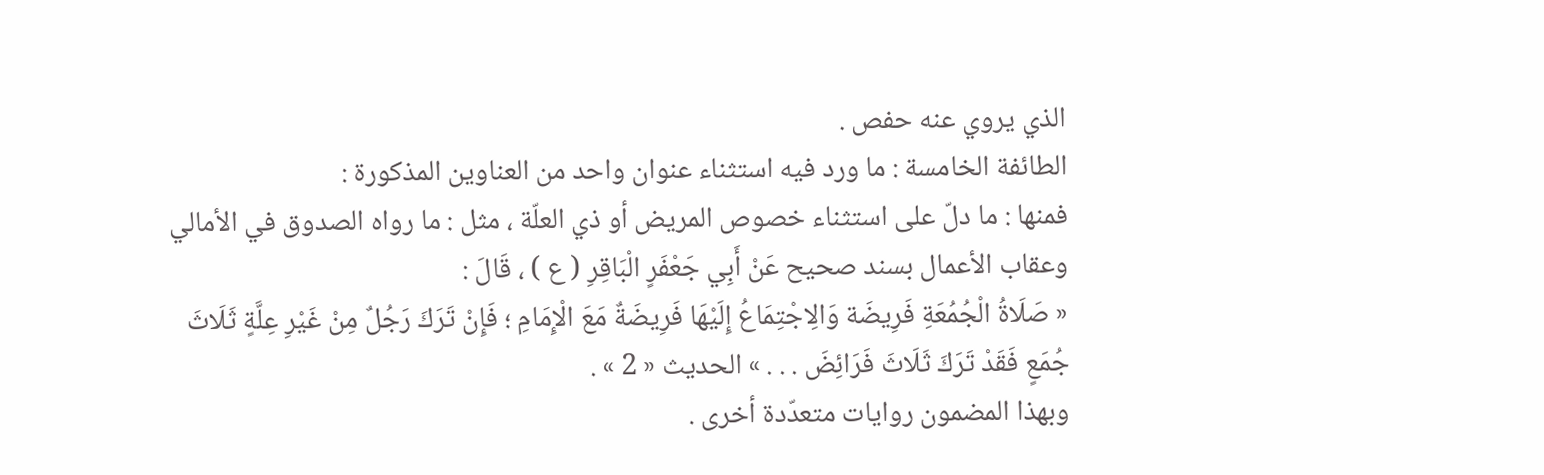الذي يروي عنه حفص .
الطائفة الخامسة : ما ورد فيه استثناء عنوان واحد من العناوين المذكورة :
فمنها : ما دلّ على استثناء خصوص المريض أو ذي العلّة ، مثل : ما رواه الصدوق في الأمالي وعقاب الأعمال بسند صحيح عَنْ أَبِي جَعْفَرٍ الْبَاقِرِ ( ع ) ، قَالَ :
« صَلَاةُ الْجُمُعَةِ فَرِيضَة وَالِاجْتِمَاعُ إِلَيْهَا فَرِيضَةٌ مَعَ الْإِمَامِ ؛ فَإِنْ تَرَكَ رَجُلٌ مِنْ غَيْرِ عِلَّةٍ ثَلَاثَ جُمَعٍ فَقَدْ تَرَكَ ثَلَاثَ فَرَائِضَ . . . » الحديث « 2 » .
وبهذا المضمون روايات متعدّدة أخرى .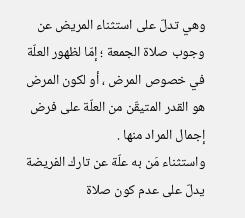وهي تدلّ على استثناء المريض عن وجوب صلاة الجمعة ؛ إمّا لظهور العلّة في خصوص المرض ، أو لكون المرض هو القدر المتيقّن من العلّة على فرض إجمال المراد منها .
واستثناء مَن به علّة عن تارك الفريضة يدلّ على عدم كون صلاة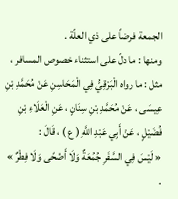الجمعة فرضاً على ذي العلّة .
ومنها : ما دلّ على استثناء خصوص المسافر ، مثل : ما رواه الْبَرْقِيُّ فِي الْمَحَاسِنِ عَنْ مُحَمَّدِ بْنِ عِيسَى ، عَنْ مُحَمَّدِ بْنِ سِنَانٍ ، عَنِ الْعَلَاءِ بْنِ فُضَيْلٍ ، عَنْ أَبِي عَبْدِ اللَّهِ ( ع ) ، قَالَ :
« لَيْسَ فِي السَّفَرِ جُمُعَةٌ وَلَا أَضْحًى وَلَا فِطْرٌ » .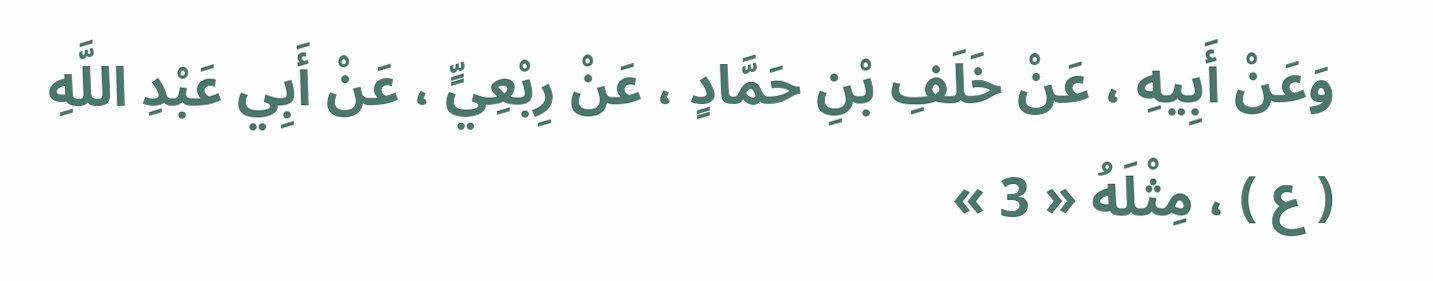وَعَنْ أَبِيهِ ، عَنْ خَلَفِ بْنِ حَمَّادٍ ، عَنْ رِبْعِيٍّ ، عَنْ أَبِي عَبْدِ اللَّهِ ( ع ) ، مِثْلَهُ « 3 »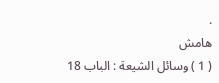.
هامش
( 1 ) وسائل الشيعة : الباب 18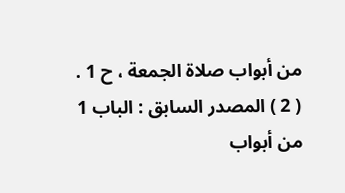من أبواب صلاة الجمعة ، ح 1 .
( 2 ) المصدر السابق : الباب 1 من أبواب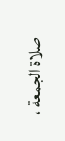صلاة الجمعة ،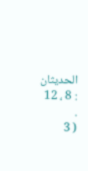الحديثان : 8 ، 12 .
( 3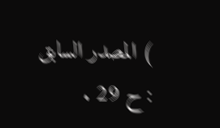) المصدر السابق : ح 29 .